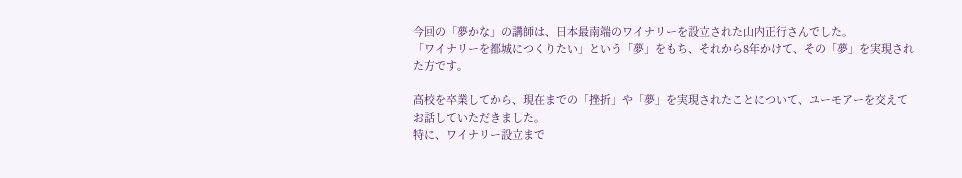今回の「夢かな」の講師は、日本最南端のワイナリーを設立された山内正行さんでした。
「ワイナリーを都城につくりたい」という「夢」をもち、それから8年かけて、その「夢」を実現された方です。

高校を卒業してから、現在までの「挫折」や「夢」を実現されたことについて、ユーモアーを交えてお話していただきました。
特に、ワイナリー設立まで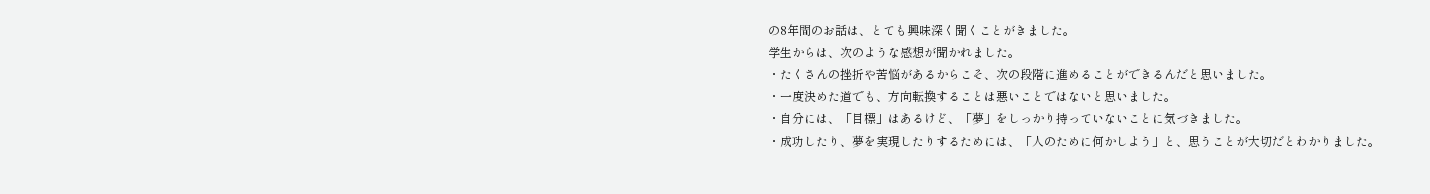の8年間のお話は、とても興味深く聞くことがきました。
学生からは、次のような感想が聞かれました。
・たくさんの挫折や苦悩があるからこそ、次の段階に進めることができるんだと思いました。
・一度決めた道でも、方向転換することは悪いことではないと思いました。
・自分には、「目標」はあるけど、「夢」をしっかり持っていないことに気づきました。
・成功したり、夢を実現したりするためには、「人のために何かしよう」と、思うことが大切だとわかりました。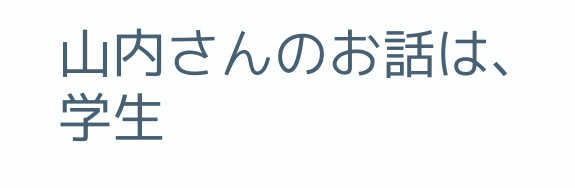山内さんのお話は、学生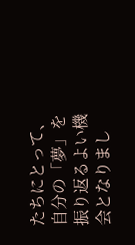たちにとって、自分の「夢」を振り返るよい機会となりまし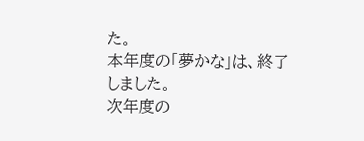た。
本年度の「夢かな」は、終了しました。
次年度の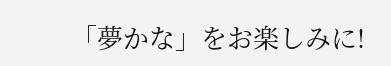「夢かな」をお楽しみに!